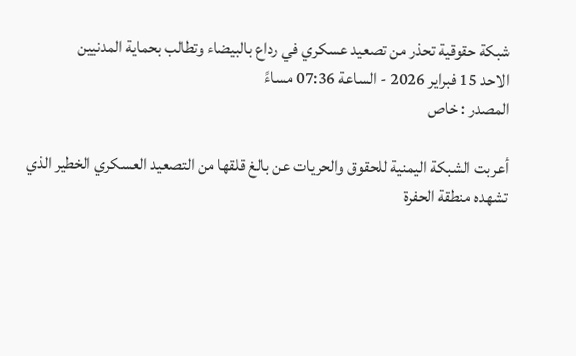شبكة حقوقية تحذر من تصعيد عسكري في رداع بالبيضاء وتطالب بحماية المدنيين
الاحد 15 فبراير 2026 - الساعة 07:36 مساءً
المصدر : خاص

أعربت الشبكة اليمنية للحقوق والحريات عن بالغ قلقها من التصعيد العسكري الخطير الذي تشهده منطقة الحفرة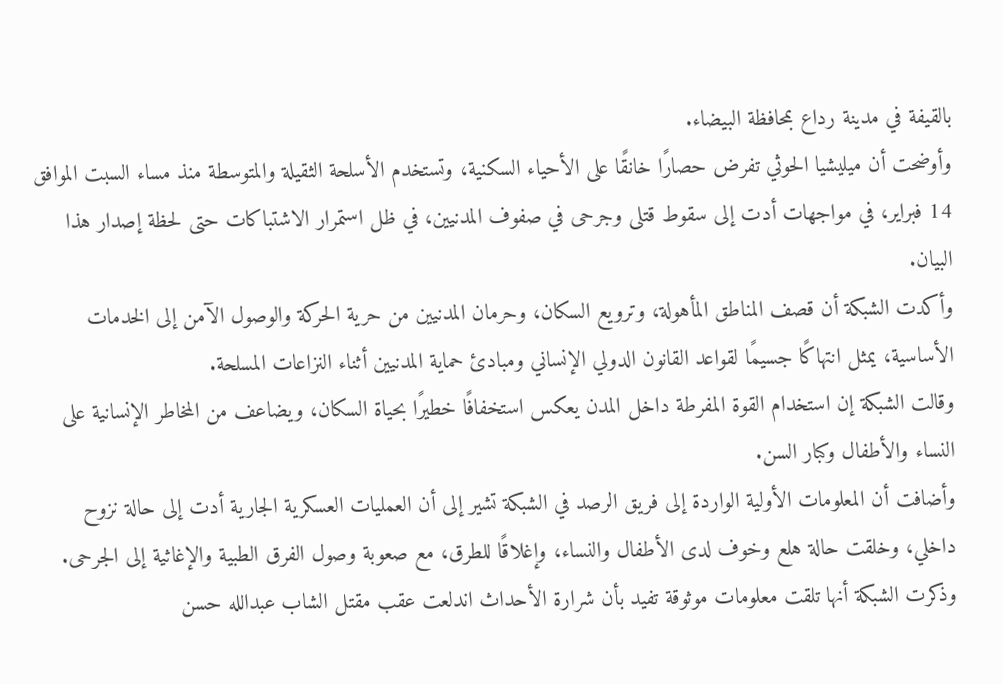بالقيفة في مدينة رداع بمحافظة البيضاء.
وأوضحت أن ميليشيا الحوثي تفرض حصارًا خانقًا على الأحياء السكنية، وتستخدم الأسلحة الثقيلة والمتوسطة منذ مساء السبت الموافق 14 فبراير، في مواجهات أدت إلى سقوط قتلى وجرحى في صفوف المدنيين، في ظل استمرار الاشتباكات حتى لحظة إصدار هذا البيان.
وأكدت الشبكة أن قصف المناطق المأهولة، وترويع السكان، وحرمان المدنيين من حرية الحركة والوصول الآمن إلى الخدمات الأساسية، يمثل انتهاكًا جسيمًا لقواعد القانون الدولي الإنساني ومبادئ حماية المدنيين أثناء النزاعات المسلحة.
وقالت الشبكة إن استخدام القوة المفرطة داخل المدن يعكس استخفافًا خطيرًا بحياة السكان، ويضاعف من المخاطر الإنسانية على النساء والأطفال وكبار السن.
وأضافت أن المعلومات الأولية الواردة إلى فريق الرصد في الشبكة تشير إلى أن العمليات العسكرية الجارية أدت إلى حالة نزوح داخلي، وخلقت حالة هلع وخوف لدى الأطفال والنساء، وإغلاقًا للطرق، مع صعوبة وصول الفرق الطبية والإغاثية إلى الجرحى.
وذكرت الشبكة أنها تلقت معلومات موثوقة تفيد بأن شرارة الأحداث اندلعت عقب مقتل الشاب عبدالله حسن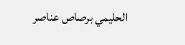الحليمي برصاص عناصر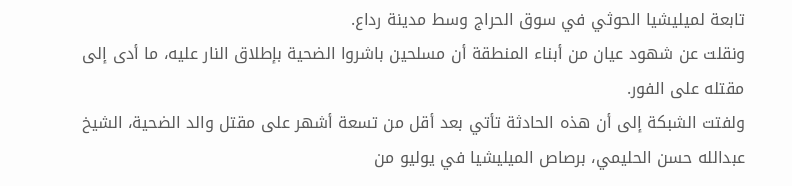تابعة لميليشيا الحوثي في سوق الحراج وسط مدينة رداع.
ونقلت عن شهود عيان من أبناء المنطقة أن مسلحين باشروا الضحية بإطلاق النار عليه، ما أدى إلى مقتله على الفور.
ولفتت الشبكة إلى أن هذه الحادثة تأتي بعد أقل من تسعة أشهر على مقتل والد الضحية، الشيخ عبدالله حسن الحليمي، برصاص الميليشيا في يوليو من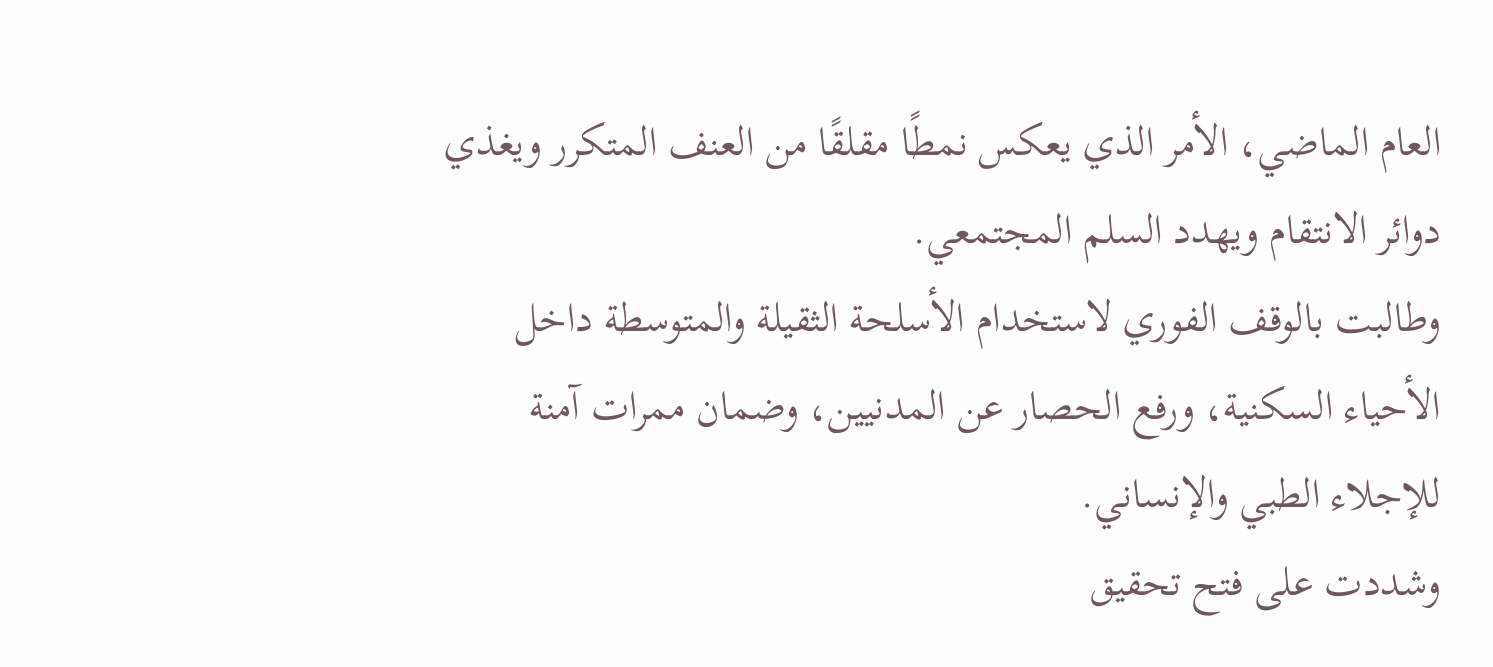العام الماضي، الأمر الذي يعكس نمطًا مقلقًا من العنف المتكرر ويغذي دوائر الانتقام ويهدد السلم المجتمعي.
وطالبت بالوقف الفوري لاستخدام الأسلحة الثقيلة والمتوسطة داخل الأحياء السكنية، ورفع الحصار عن المدنيين، وضمان ممرات آمنة للإجلاء الطبي والإنساني.
وشددت على فتح تحقيق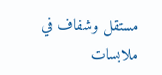مستقل وشفاف في ملابسات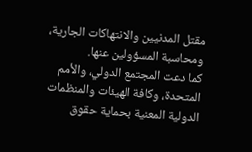مقتل المدنيين والانتهاكات الجارية، ومحاسبة المسؤولين عنها.
كما دعت المجتمع الدولي، والأمم المتحدة، وكافة الهيئات والمنظمات الدولية المعنية بحماية حقوق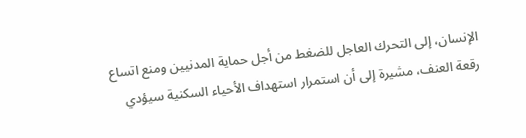الإنسان، إلى التحرك العاجل للضغط من أجل حماية المدنيين ومنع اتساع رقعة العنف، مشيرة إلى أن استمرار استهداف الأحياء السكنية سيؤدي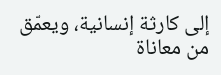إلى كارثة إنسانية، ويعمّق من معاناة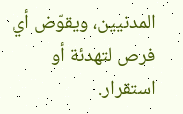المدنيين، ويقوّض أي فرص لتهدئة أو استقرار.